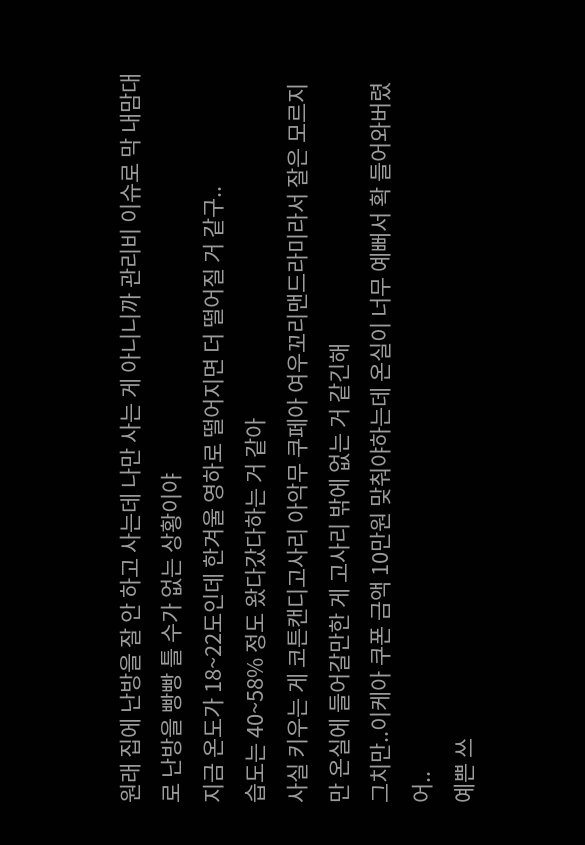원래 집에 난방을 잘 안 하고 사는데 나만 사는 게 아니니까 관리비 이슈로 막 내맘대로 난방을 빵빵 틀 수가 없는 상황이야
지금 온도가 18~22도인데 한겨울 영하로 떨어지면 더 떨어질 거 같구..
습도는 40~58% 정도 왔다갔다하는 거 같아
사실 키우는 게 코튼캔디고사리 아악무 쿠페아 여우꼬리맨드라미라서 잘은 모르지만 온실에 들어갈만한 게 고사리 밖에 없는 거 같긴해
그치만..이케아 쿠폰 금액 10만원 맞춰야하는데 온실이 너무 예뻐서 확 들어와버렸어..
예쁜 쓰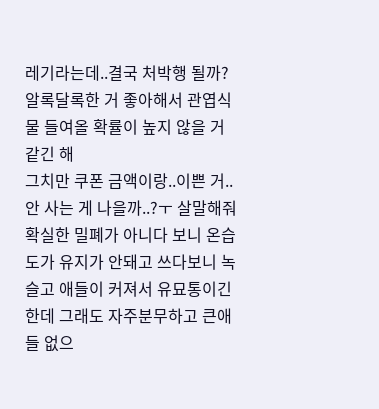레기라는데..결국 처박행 될까?
알록달록한 거 좋아해서 관엽식물 들여올 확률이 높지 않을 거 같긴 해
그치만 쿠폰 금액이랑..이쁜 거..
안 사는 게 나을까..?ㅜ 살말해줘
확실한 밀폐가 아니다 보니 온습도가 유지가 안돼고 쓰다보니 녹슬고 애들이 커져서 유묘통이긴한데 그래도 자주분무하고 큰애들 없으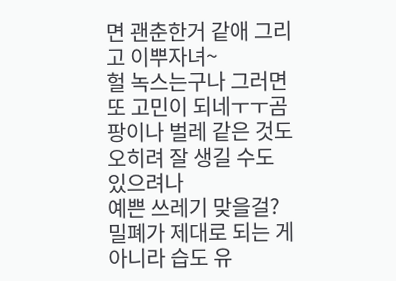면 괜춘한거 같애 그리고 이뿌자녀~
헐 녹스는구나 그러면 또 고민이 되네ㅜㅜ곰팡이나 벌레 같은 것도 오히려 잘 생길 수도 있으려나
예쁜 쓰레기 맞을걸? 밀폐가 제대로 되는 게 아니라 습도 유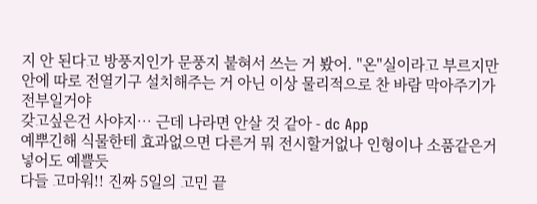지 안 된다고 방풍지인가 문풍지 붙혀서 쓰는 거 봤어. "온"실이라고 부르지만 안에 따로 전열기구 설치해주는 거 아닌 이상 물리적으로 찬 바람 막아주기가 전부일거야
갖고싶은건 사야지… 근데 나라면 안살 것 같아 - dc App
예뿌긴해 식물한테 효과없으면 다른거 뭐 전시할거없나 인형이나 소품같은거 넣어도 예쁠듯
다들 고마워!! 진짜 5일의 고민 끝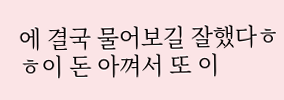에 결국 물어보길 잘했다ㅎㅎ이 돈 아껴서 또 이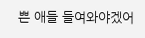쁜 애들 들여와야겠어